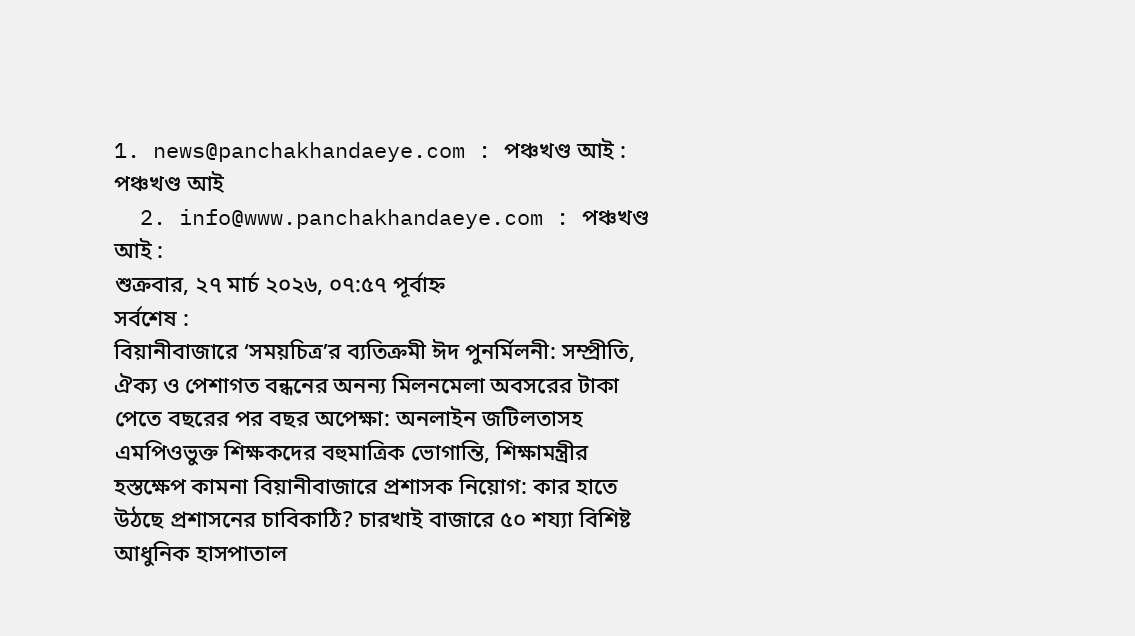1. news@panchakhandaeye.com : পঞ্চখণ্ড আই : পঞ্চখণ্ড আই
  2. info@www.panchakhandaeye.com : পঞ্চখণ্ড আই :
শুক্রবার, ২৭ মার্চ ২০২৬, ০৭:৫৭ পূর্বাহ্ন
সর্বশেষ :
বিয়ানীবাজারে ‘সময়চিত্র’র ব্যতিক্রমী ঈদ পুনর্মিলনী: সম্প্রীতি, ঐক্য ও পেশাগত বন্ধনের অনন্য মিলনমেলা অবসরের টাকা পেতে বছরের পর বছর অপেক্ষা: অনলাইন জটিলতাসহ এমপিওভুক্ত শিক্ষকদের বহুমাত্রিক ভোগান্তি, শিক্ষামন্ত্রীর হস্তক্ষেপ কামনা বিয়ানীবাজারে প্রশাসক নিয়োগ: কার হাতে উঠছে প্রশাসনের চাবিকাঠি? চারখাই বাজারে ৫০ শয্যা বিশিষ্ট আধুনিক হাসপাতাল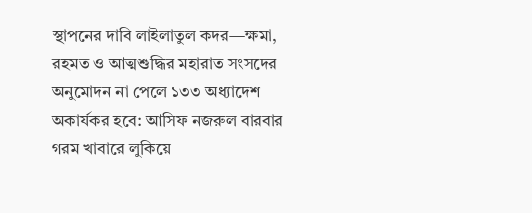স্থাপনের দাবি লাইলাতুল কদর—ক্ষমা, রহমত ও আত্মশুদ্ধির মহারাত সংসদের অনুমোদন না পেলে ১৩৩ অধ্যাদেশ অকার্যকর হবে: আসিফ নজরুল বারবার গরম খাবারে লুকিয়ে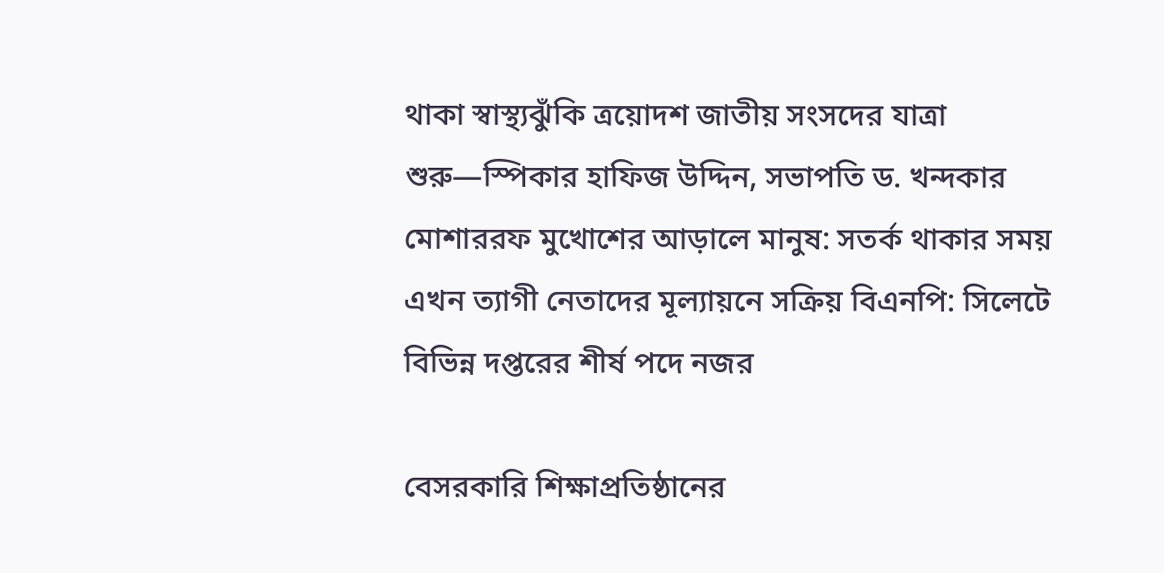থাকা স্বাস্থ্যঝুঁকি ত্রয়োদশ জাতীয় সংসদের যাত্রা শুরু—স্পিকার হাফিজ উদ্দিন, সভাপতি ড. খন্দকার মোশাররফ মুখোশের আড়ালে মানুষ: সতর্ক থাকার সময় এখন ত্যাগী নেতাদের মূল্যায়নে সক্রিয় বিএনপি: সিলেটে বিভিন্ন দপ্তরের শীর্ষ পদে নজর

বেসরকারি শিক্ষাপ্রতিষ্ঠানের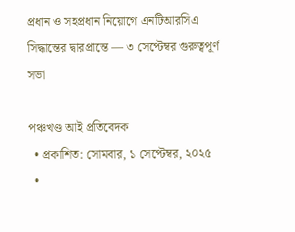প্রধান ও সহপ্রধান নিয়োগে এনটিআরসিএ সিদ্ধান্তের দ্বারপ্রান্তে — ৩ সেপ্টেম্বর গুরুত্বপূর্ণ সভা

পঞ্চখণ্ড আই প্রতিবেদক
  • প্রকাশিত: সোমবার, ১ সেপ্টেম্বর, ২০২৫
  •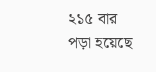২১৫ বার পড়া হয়েছে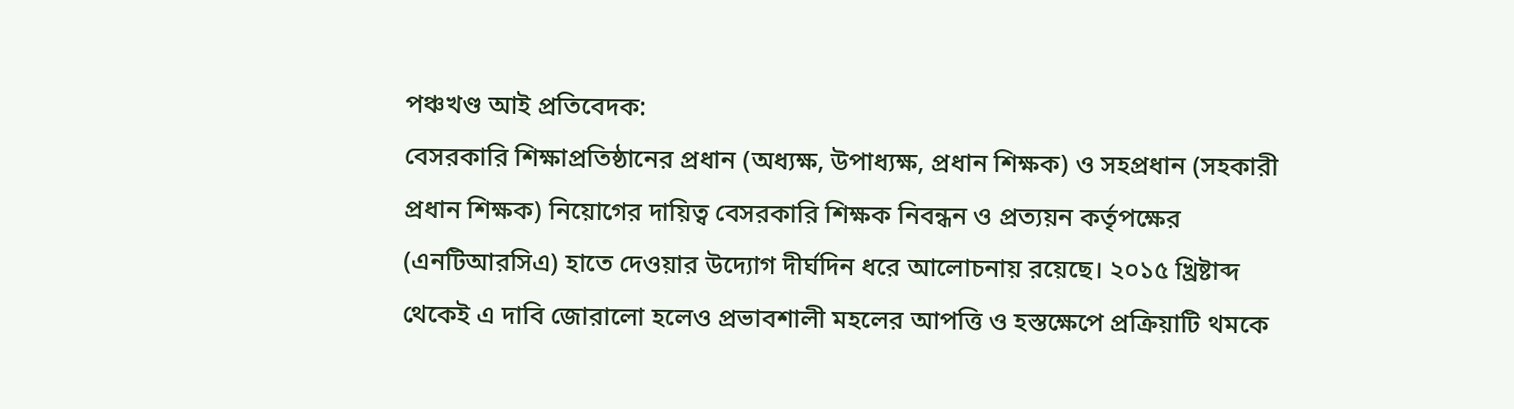পঞ্চখণ্ড আই প্রতিবেদক:
বেসরকারি শিক্ষাপ্রতিষ্ঠানের প্রধান (অধ্যক্ষ, উপাধ্যক্ষ, প্রধান শিক্ষক) ও সহপ্রধান (সহকারী প্রধান শিক্ষক) নিয়োগের দায়িত্ব বেসরকারি শিক্ষক নিবন্ধন ও প্রত্যয়ন কর্তৃপক্ষের (এনটিআরসিএ) হাতে দেওয়ার উদ্যোগ দীর্ঘদিন ধরে আলোচনায় রয়েছে। ২০১৫ খ্রিষ্টাব্দ থেকেই এ দাবি জোরালো হলেও প্রভাবশালী মহলের আপত্তি ও হস্তক্ষেপে প্রক্রিয়াটি থমকে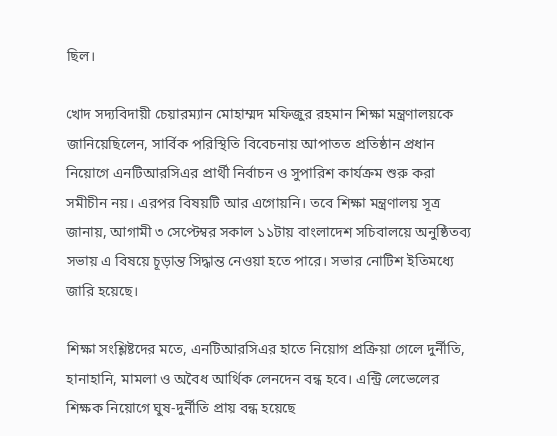ছিল।

খোদ সদ্যবিদায়ী চেয়ারম্যান মোহাম্মদ মফিজুর রহমান শিক্ষা মন্ত্রণালয়কে জানিয়েছিলেন, সার্বিক পরিস্থিতি বিবেচনায় আপাতত প্রতিষ্ঠান প্রধান নিয়োগে এনটিআরসিএর প্রার্থী নির্বাচন ও সুপারিশ কার্যক্রম শুরু করা সমীচীন নয়। এরপর বিষয়টি আর এগোয়নি। তবে শিক্ষা মন্ত্রণালয় সূত্র জানায়, আগামী ৩ সেপ্টেম্বর সকাল ১১টায় বাংলাদেশ সচিবালয়ে অনুষ্ঠিতব্য সভায় এ বিষয়ে চূড়ান্ত সিদ্ধান্ত নেওয়া হতে পারে। সভার নোটিশ ইতিমধ্যে জারি হয়েছে।

শিক্ষা সংশ্লিষ্টদের মতে, এনটিআরসিএর হাতে নিয়োগ প্রক্রিয়া গেলে দুর্নীতি, হানাহানি, মামলা ও অবৈধ আর্থিক লেনদেন বন্ধ হবে। এন্ট্রি লেভেলের শিক্ষক নিয়োগে ঘুষ-দুর্নীতি প্রায় বন্ধ হয়েছে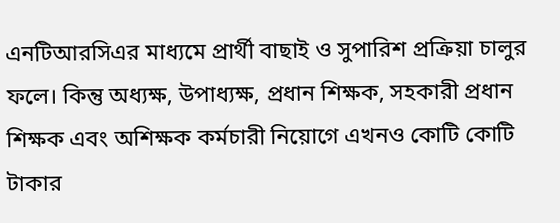এনটিআরসিএর মাধ্যমে প্রার্থী বাছাই ও সুপারিশ প্রক্রিয়া চালুর ফলে। কিন্তু অধ্যক্ষ, উপাধ্যক্ষ, প্রধান শিক্ষক, সহকারী প্রধান শিক্ষক এবং অশিক্ষক কর্মচারী নিয়োগে এখনও কোটি কোটি টাকার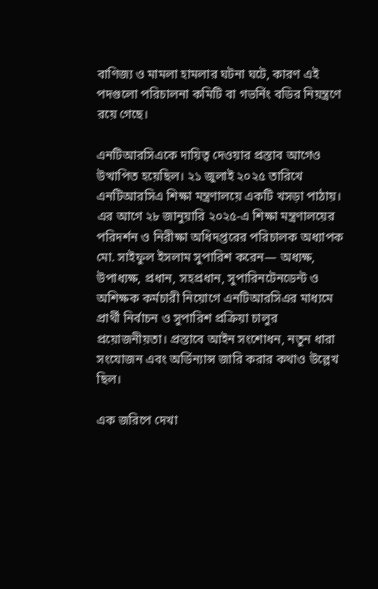বাণিজ্য ও মামলা হামলার ঘটনা ঘটে, কারণ এই পদগুলো পরিচালনা কমিটি বা গভর্নিং বডির নিয়ন্ত্রণে রয়ে গেছে।

এনটিআরসিএকে দায়িত্ব দেওয়ার প্রস্তাব আগেও উত্থাপিত হয়েছিল। ২১ জুলাই ২০২৫ তারিখে এনটিআরসিএ শিক্ষা মন্ত্রণালয়ে একটি খসড়া পাঠায়। এর আগে ২৮ জানুয়ারি ২০২৫-এ শিক্ষা মন্ত্রণালয়ের পরিদর্শন ও নিরীক্ষা অধিদপ্তরের পরিচালক অধ্যাপক মো. সাইফুল ইসলাম সুপারিশ করেন— অধ্যক্ষ, উপাধ্যক্ষ, প্রধান, সহপ্রধান, সুপারিনটেনডেন্ট ও অশিক্ষক কর্মচারী নিয়োগে এনটিআরসিএর মাধ্যমে প্রার্থী নির্বাচন ও সুপারিশ প্রক্রিয়া চালুর প্রয়োজনীয়তা। প্রস্তাবে আইন সংশোধন, নতুন ধারা সংযোজন এবং অর্ডিন্যান্স জারি করার কথাও উল্লেখ ছিল।

এক জরিপে দেখা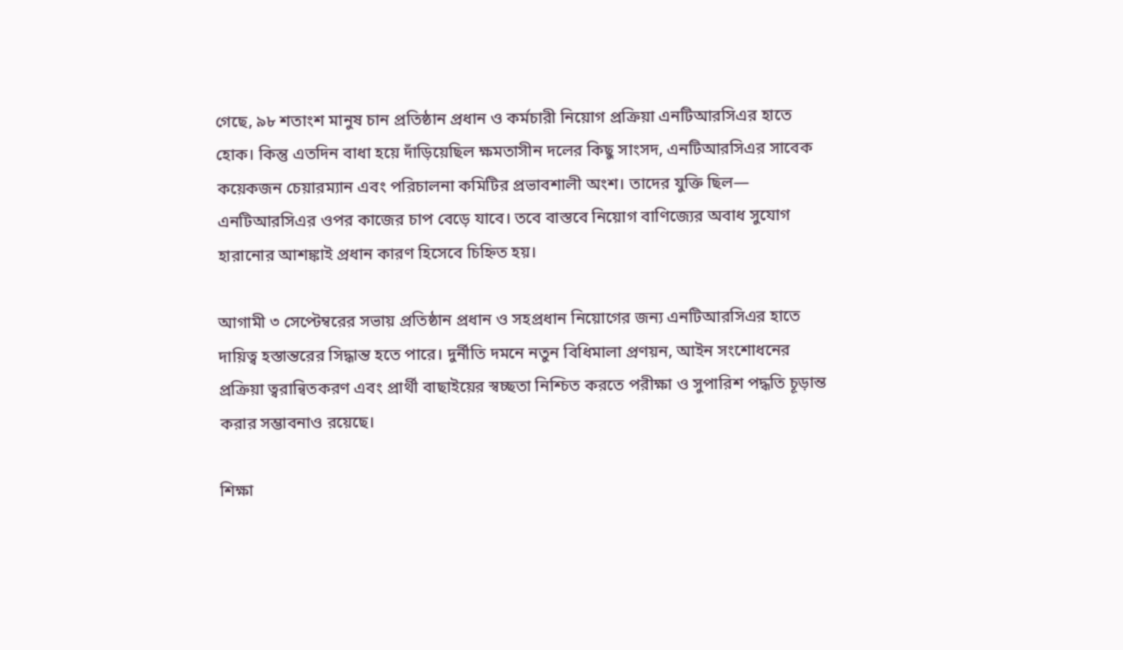গেছে, ৯৮ শতাংশ মানুষ চান প্রতিষ্ঠান প্রধান ও কর্মচারী নিয়োগ প্রক্রিয়া এনটিআরসিএর হাতে হোক। কিন্তু এতদিন বাধা হয়ে দাঁড়িয়েছিল ক্ষমতাসীন দলের কিছু সাংসদ, এনটিআরসিএর সাবেক কয়েকজন চেয়ারম্যান এবং পরিচালনা কমিটির প্রভাবশালী অংশ। তাদের যুক্তি ছিল— এনটিআরসিএর ওপর কাজের চাপ বেড়ে যাবে। তবে বাস্তবে নিয়োগ বাণিজ্যের অবাধ সুযোগ হারানোর আশঙ্কাই প্রধান কারণ হিসেবে চিহ্নিত হয়।

আগামী ৩ সেপ্টেম্বরের সভায় প্রতিষ্ঠান প্রধান ও সহপ্রধান নিয়োগের জন্য এনটিআরসিএর হাতে দায়িত্ব হস্তান্তরের সিদ্ধান্ত হতে পারে। দুর্নীতি দমনে নতুন বিধিমালা প্রণয়ন, আইন সংশোধনের প্রক্রিয়া ত্বরান্বিতকরণ এবং প্রার্থী বাছাইয়ের স্বচ্ছতা নিশ্চিত করতে পরীক্ষা ও সুপারিশ পদ্ধতি চূড়ান্ত করার সম্ভাবনাও রয়েছে।

শিক্ষা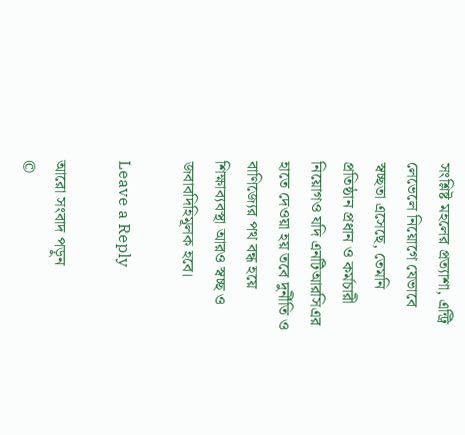সংশ্লিষ্ট মহলের প্রত্যাশা, এন্ট্রি লেভেলে নিয়োগে যেভাবে স্বচ্ছতা এসেছে, তেমনি প্রতিষ্ঠান প্রধান ও কর্মচারী নিয়োগও যদি এনটিআরসিএর হাতে দেওয়া হয় তবে দুর্নীতি ও বাণিজ্যের পথ বন্ধ হয়ে শিক্ষাব্যবস্থা আরও স্বচ্ছ ও জবাবদিহিমূলক হবে।

Leave a Reply

আরো সংবাদ পড়ুন
©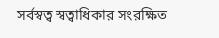সর্বস্বত্ব স্বত্বাধিকার সংরক্ষিত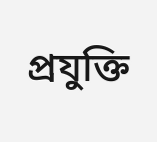প্রযুক্তি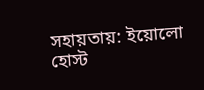সহায়তায়: ইয়োলো হোস্ট